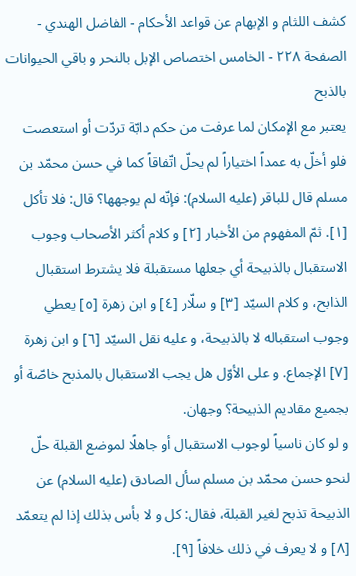كشف اللثام و الإبهام عن قواعد الأحكام - الفاضل الهندي - الصفحة ٢٢٨ - الخامس اختصاص الإبل بالنحر و باقي الحيوانات بالذبح
يعتبر مع الإمكان لما عرفت من حكم دابّة تردّت أو استعصت فلو أخلّ به عمداً اختياراً لم يحلّ اتّفاقاً كما في حسن محمّد بن مسلم قال للباقر (عليه السلام): فإنّه لم يوجهها؟ قال: فلا تأكل [١]. ثمّ المفهوم من الأخبار [٢] و كلام أكثر الأصحاب وجوب الاستقبال بالذبيحة أي جعلها مستقبلة فلا يشترط استقبال الذابح، و كلام السيّد [٣] و سلّار [٤] و ابن زهرة [٥] يعطي وجوب استقباله لا بالذبيحة، و عليه نقل السيّد [٦] و ابن زهرة [٧] الإجماع. و على الأوّل هل يجب الاستقبال بالمذبح خاصّة أو بجميع مقاديم الذبيحة؟ وجهان.
و لو كان ناسياً لوجوب الاستقبال أو جاهلًا لموضع القبلة حلّ لنحو حسن محمّد بن مسلم سأل الصادق (عليه السلام) عن الذبيحة تذبح لغير القبلة، فقال: كل و لا بأس بذلك إذا لم يتعمّد [٨] و لا يعرف في ذلك خلافاً [٩].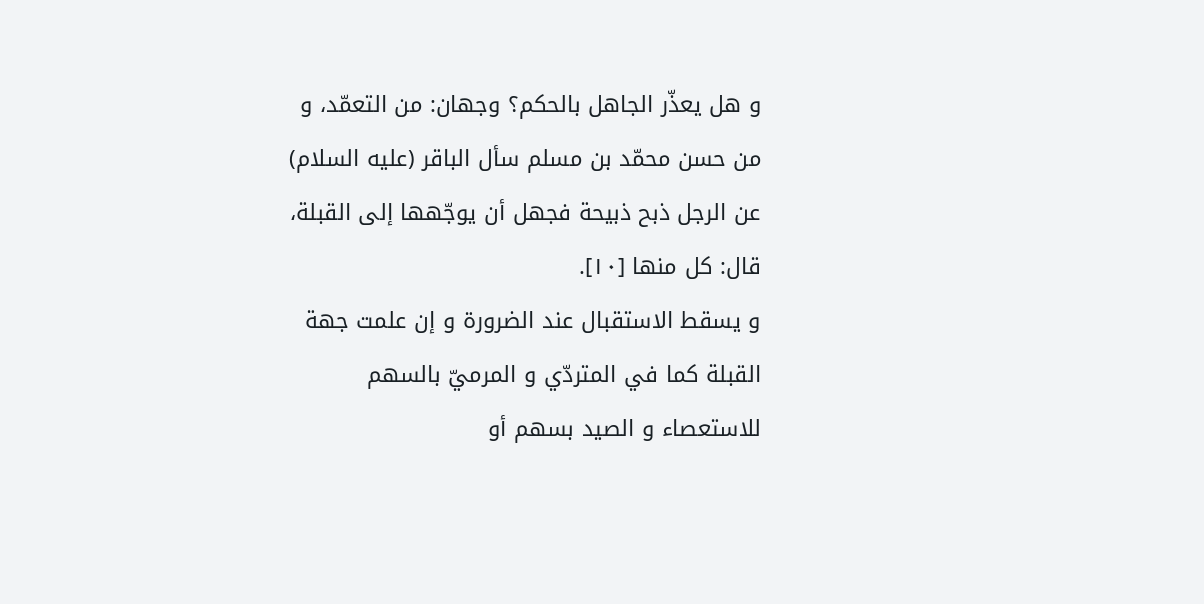و هل يعذّر الجاهل بالحكم؟ وجهان: من التعمّد، و من حسن محمّد بن مسلم سأل الباقر (عليه السلام) عن الرجل ذبح ذبيحة فجهل أن يوجّهها إلى القبلة، قال: كل منها [١٠].
و يسقط الاستقبال عند الضرورة و إن علمت جهة القبلة كما في المتردّي و المرميّ بالسهم للاستعصاء و الصيد بسهم أو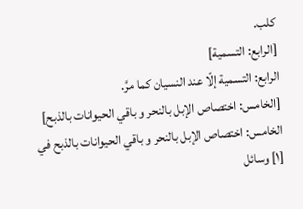كلب.
[الرابع: التسمية]
الرابع: التسمية إلّا عند النسيان كما مرَّ.
[الخامس: اختصاص الإبل بالنحر و باقي الحيوانات بالذبح]
الخامس: اختصاص الإبل بالنحر و باقي الحيوانات بالذبح في
[١] وسائل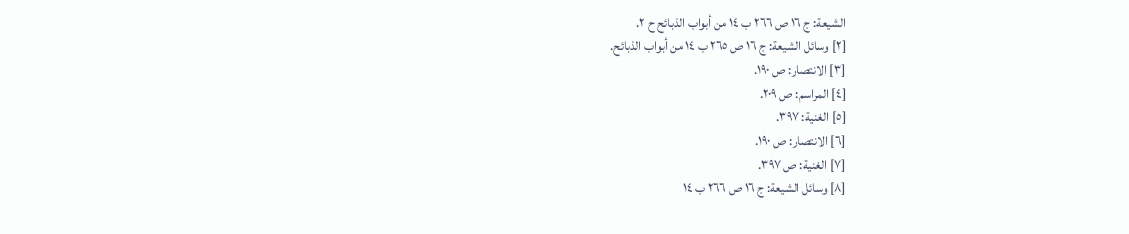الشيعة: ج ١٦ ص ٢٦٦ ب ١٤ من أبواب الذبائح ح ٢.
[٢] وسائل الشيعة: ج ١٦ ص ٢٦٥ ب ١٤ من أبواب الذبائح.
[٣] الانتصار: ص ١٩٠.
[٤] المراسم: ص ٢٠٩.
[٥] الغنية: ٣٩٧.
[٦] الانتصار: ص ١٩٠.
[٧] الغنية: ص ٣٩٧.
[٨] وسائل الشيعة: ج ١٦ ص ٢٦٦ ب ١٤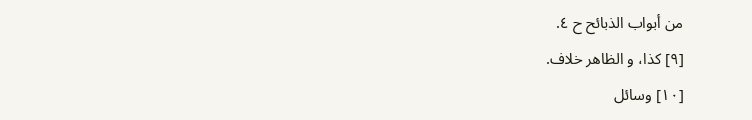من أبواب الذبائح ح ٤.
[٩] كذا، و الظاهر خلاف.
[١٠] وسائل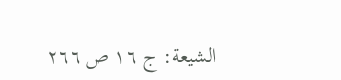الشيعة: ج ١٦ ص ٢٦٦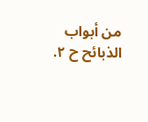من أبواب الذبائح ح ٢.